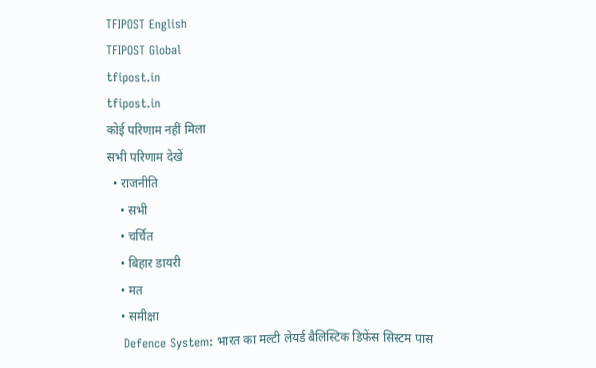TFIPOST English
TFIPOST Global
tfipost.in
tfipost.in
कोई परिणाम नहीं मिला
सभी परिणाम देखें
  • राजनीति
    • सभी
    • चर्चित
    • बिहार डायरी
    • मत
    • समीक्षा
    Defence System: भारत का मल्टी लेयर्ड बैलिस्टिक डिफेंस सिस्टम पास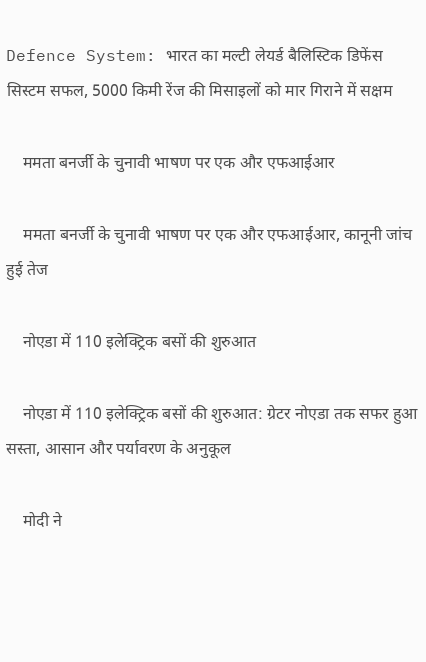Defence System: भारत का मल्टी लेयर्ड बैलिस्टिक डिफेंस सिस्टम सफल, 5000 किमी रेंज की मिसाइलों को मार गिराने में सक्षम

    ममता बनर्जी के चुनावी भाषण पर एक और एफआईआर

    ममता बनर्जी के चुनावी भाषण पर एक और एफआईआर, कानूनी जांच हुई तेज

    नोएडा में 110 इलेक्ट्रिक बसों की शुरुआत

    नोएडा में 110 इलेक्ट्रिक बसों की शुरुआत: ग्रेटर नोएडा तक सफर हुआ सस्ता, आसान और पर्यावरण के अनुकूल

    मोदी ने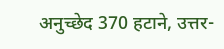अनुच्छेद 370 हटाने, उत्तर-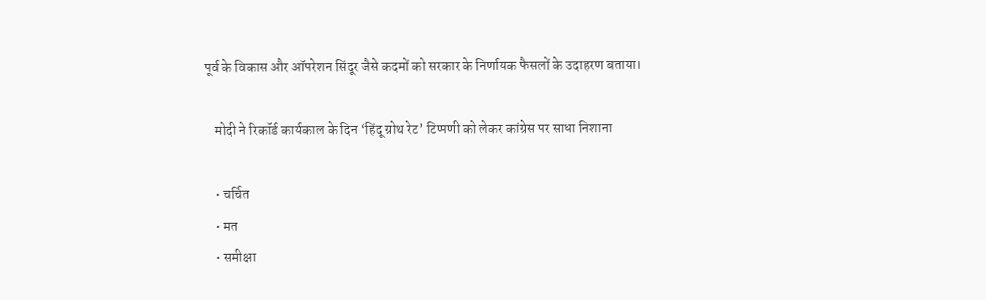पूर्व के विकास और ऑपरेशन सिंदूर जैसे कदमों को सरकार के निर्णायक फैसलों के उदाहरण बताया।

    मोदी ने रिकॉर्ड कार्यकाल के दिन ‘हिंदू ग्रोथ रेट’ टिप्पणी को लेकर कांग्रेस पर साधा निशाना

    • चर्चित
    • मत
    • समीक्षा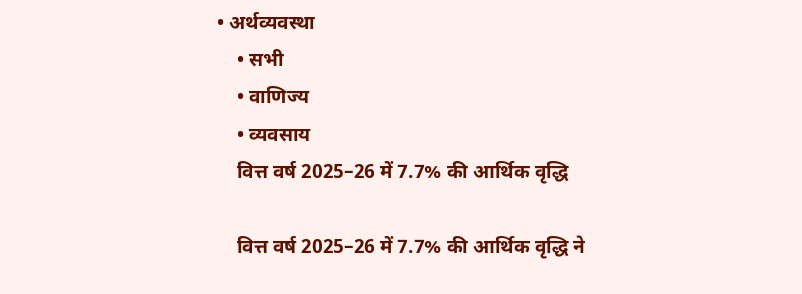• अर्थव्यवस्था
    • सभी
    • वाणिज्य
    • व्यवसाय
    वित्त वर्ष 2025–26 में 7.7% की आर्थिक वृद्धि

    वित्त वर्ष 2025–26 में 7.7% की आर्थिक वृद्धि ने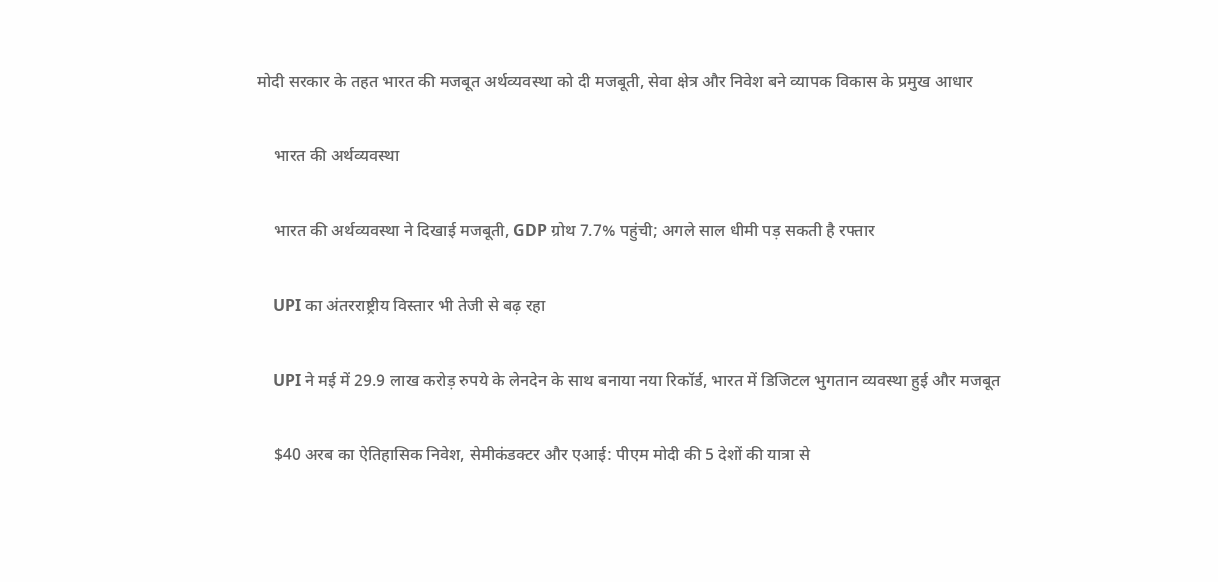मोदी सरकार के तहत भारत की मजबूत अर्थव्यवस्था को दी मजबूती, सेवा क्षेत्र और निवेश बने व्यापक विकास के प्रमुख आधार

    भारत की अर्थव्यवस्था

    भारत की अर्थव्यवस्था ने दिखाई मजबूती, GDP ग्रोथ 7.7% पहुंची; अगले साल धीमी पड़ सकती है रफ्तार

    UPI का अंतरराष्ट्रीय विस्तार भी तेजी से बढ़ रहा

    UPI ने मई में 29.9 लाख करोड़ रुपये के लेनदेन के साथ बनाया नया रिकॉर्ड, भारत में डिजिटल भुगतान व्यवस्था हुई और मजबूत

    $40 अरब का ऐतिहासिक निवेश, सेमीकंडक्टर और एआई: पीएम मोदी की 5 देशों की यात्रा से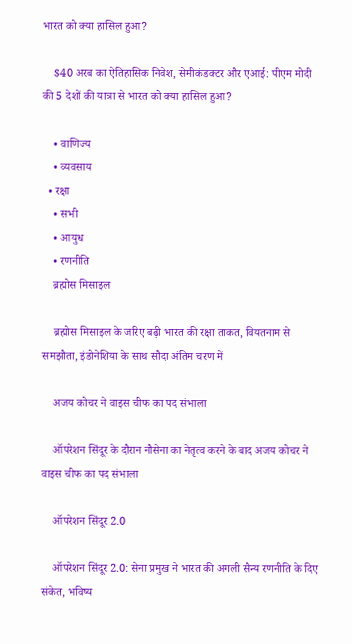भारत को क्या हासिल हुआ?

    $40 अरब का ऐतिहासिक निवेश, सेमीकंडक्टर और एआई: पीएम मोदी की 5 देशों की यात्रा से भारत को क्या हासिल हुआ?

    • वाणिज्य
    • व्यवसाय
  • रक्षा
    • सभी
    • आयुध
    • रणनीति
    ब्रह्मोस मिसाइल

    ब्रह्मोस मिसाइल के जरिए बढ़ी भारत की रक्षा ताकत, वियतनाम से समझौता, इंडोनेशिया के साथ सौदा अंतिम चरण में

    अजय कोचर ने वाइस चीफ का पद संभाला

    ऑपरेशन सिंदूर के दौरान नौसेना का नेतृत्व करने के बाद अजय कोचर ने वाइस चीफ का पद संभाला

    ऑपरेशन सिंदूर 2.0

    ऑपरेशन सिंदूर 2.0: सेना प्रमुख ने भारत की अगली सैन्य रणनीति के दिए संकेत, भविष्य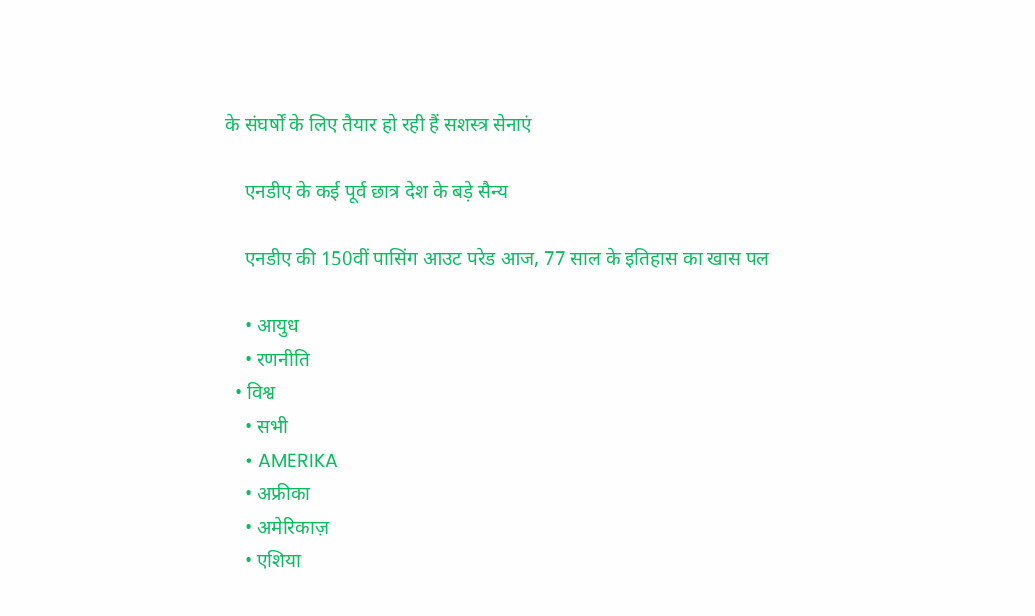के संघर्षों के लिए तैयार हो रही हैं सशस्त्र सेनाएं

    एनडीए के कई पूर्व छात्र देश के बड़े सैन्य

    एनडीए की 150वीं पासिंग आउट परेड आज, 77 साल के इतिहास का खास पल

    • आयुध
    • रणनीति
  • विश्व
    • सभी
    • AMERIKA
    • अफ्रीका
    • अमेरिकाज़
    • एशिया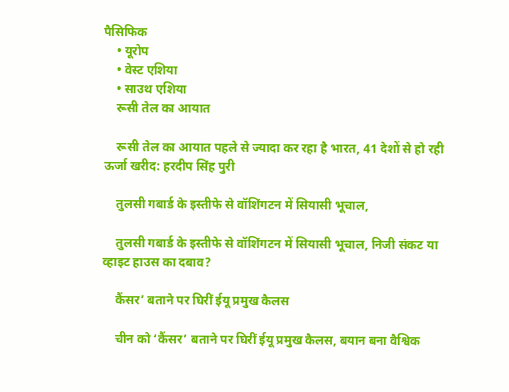पैसिफिक
    • यूरोप
    • वेस्ट एशिया
    • साउथ एशिया
    रूसी तेल का आयात

    रूसी तेल का आयात पहले से ज्यादा कर रहा है भारत, 41 देशों से हो रही ऊर्जा खरीद: हरदीप सिंह पुरी

    तुलसी गबार्ड के इस्तीफे से वॉशिंगटन में सियासी भूचाल,

    तुलसी गबार्ड के इस्तीफे से वॉशिंगटन में सियासी भूचाल, निजी संकट या व्हाइट हाउस का दबाव?

    कैंसर’ बताने पर घिरीं ईयू प्रमुख कैलस

    चीन को ‘कैंसर’ बताने पर घिरीं ईयू प्रमुख कैलस, बयान बना वैश्विक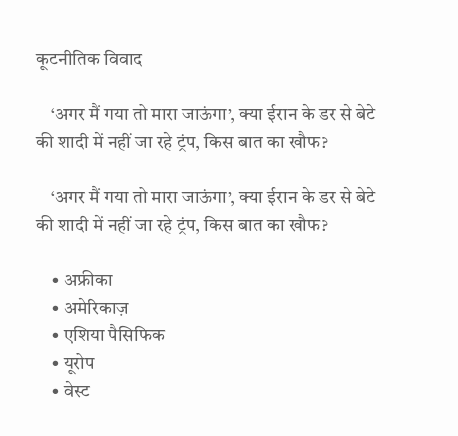कूटनीतिक विवाद

    ‘अगर मैं गया तो मारा जाऊंगा’, क्या ईरान के डर से बेटे की शादी में नहीं जा रहे ट्रंप, किस बात का खौफ?

    ‘अगर मैं गया तो मारा जाऊंगा’, क्या ईरान के डर से बेटे की शादी में नहीं जा रहे ट्रंप, किस बात का खौफ?

    • अफ्रीका
    • अमेरिकाज़
    • एशिया पैसिफिक
    • यूरोप
    • वेस्ट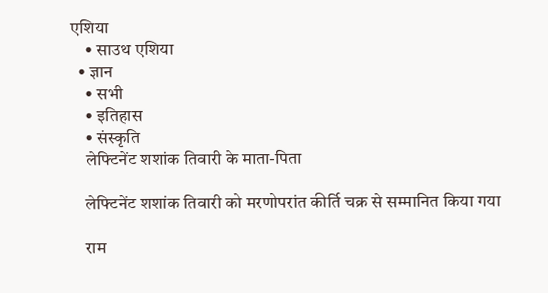एशिया
    • साउथ एशिया
  • ज्ञान
    • सभी
    • इतिहास
    • संस्कृति
    लेफ्टिनेंट शशांक तिवारी के माता-पिता

    लेफ्टिनेंट शशांक तिवारी को मरणोपरांत कीर्ति चक्र से सम्मानित किया गया

    राम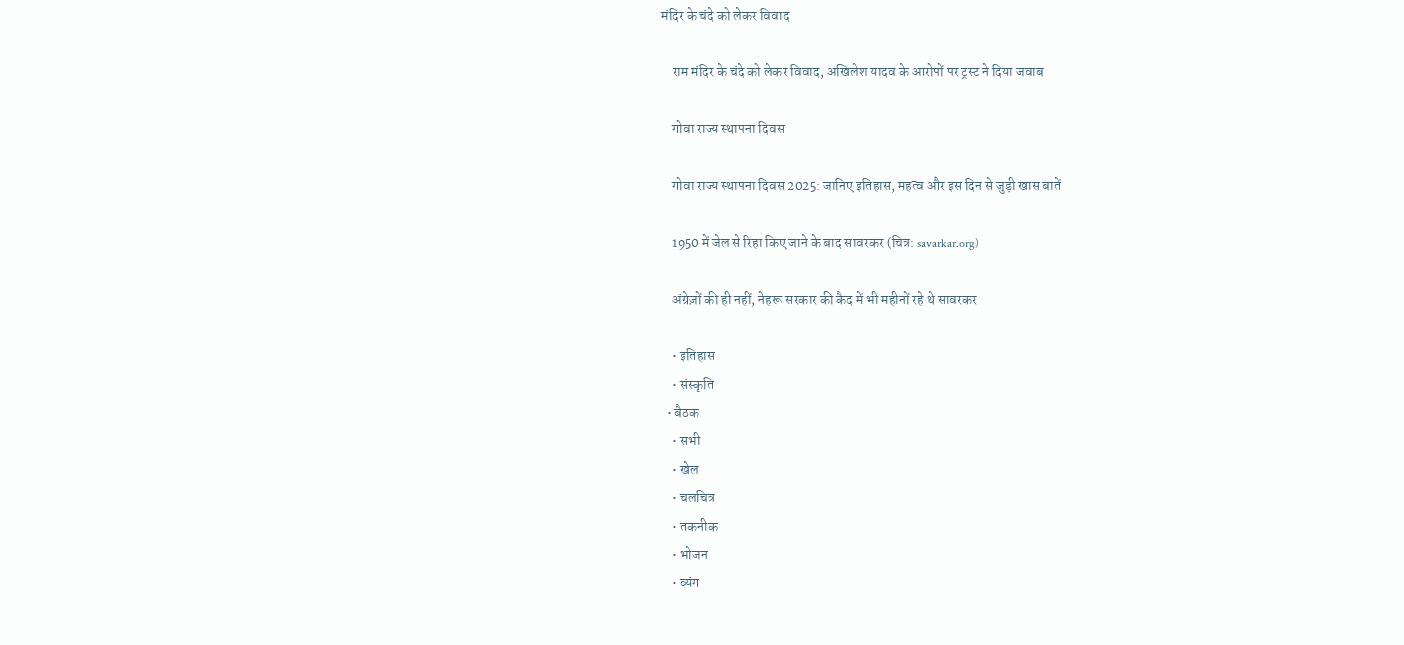मंदिर के चंदे को लेकर विवाद

    राम मंदिर के चंदे को लेकर विवाद, अखिलेश यादव के आरोपों पर ट्रस्ट ने दिया जवाब

    गोवा राज्य स्थापना दिवस

    गोवा राज्य स्थापना दिवस 2025: जानिए इतिहास, महत्व और इस दिन से जुड़ी खास बातें

    1950 में जेल से रिहा किए जाने के बाद सावरकर (चित्र: savarkar.org)

    अंग्रेज़ों की ही नहीं, नेहरू सरकार की कैद में भी महीनों रहे थे सावरकर

    • इतिहास
    • संस्कृति
  • बैठक
    • सभी
    • खेल
    • चलचित्र
    • तकनीक
    • भोजन
    • व्यंग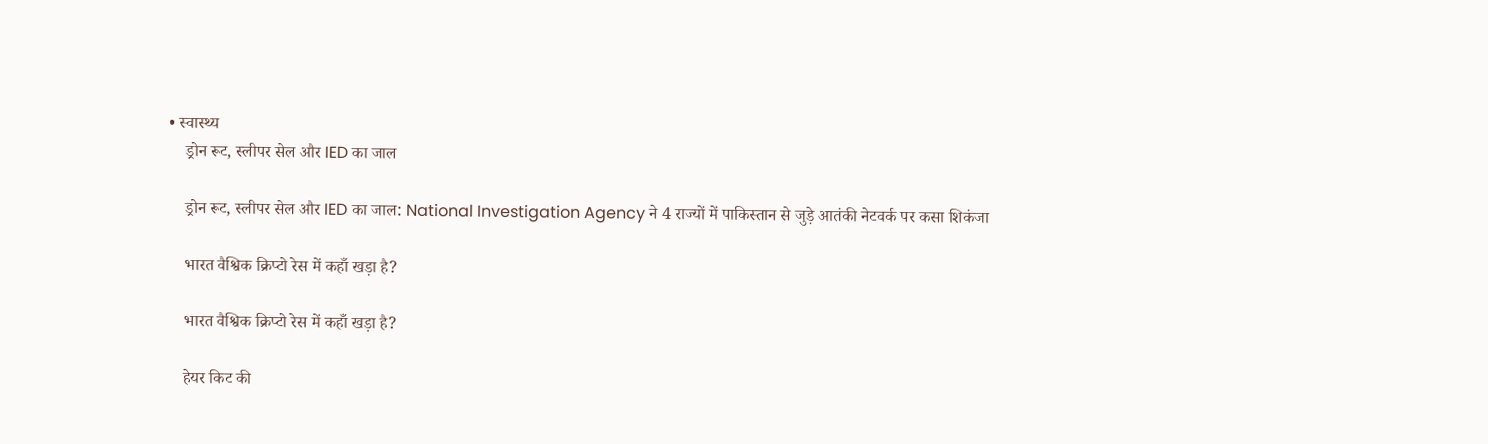• स्वास्थ्य
    ड्रोन रूट, स्लीपर सेल और IED का जाल

    ड्रोन रूट, स्लीपर सेल और IED का जाल: National Investigation Agency ने 4 राज्यों में पाकिस्तान से जुड़े आतंकी नेटवर्क पर कसा शिकंजा

    भारत वैश्विक क्रिप्टो रेस में कहाँ खड़ा है?

    भारत वैश्विक क्रिप्टो रेस में कहाँ खड़ा है?

    हेयर किट की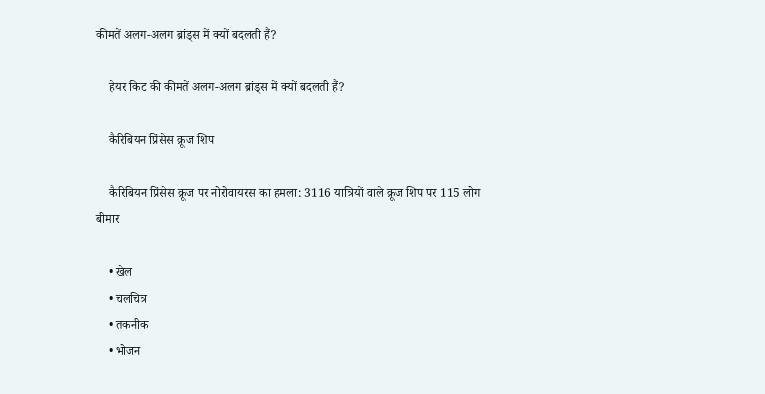कीमतें अलग-अलग ब्रांड्स में क्यों बदलती हैं?

    हेयर किट की कीमतें अलग-अलग ब्रांड्स में क्यों बदलती हैं?

    कैरिबियन प्रिंसेस क्रूज शिप

    कैरिबियन प्रिंसेस क्रूज पर नोरोवायरस का हमला: 3116 यात्रियों वाले क्रूज शिप पर 115 लोग बीमार

    • खेल
    • चलचित्र
    • तकनीक
    • भोजन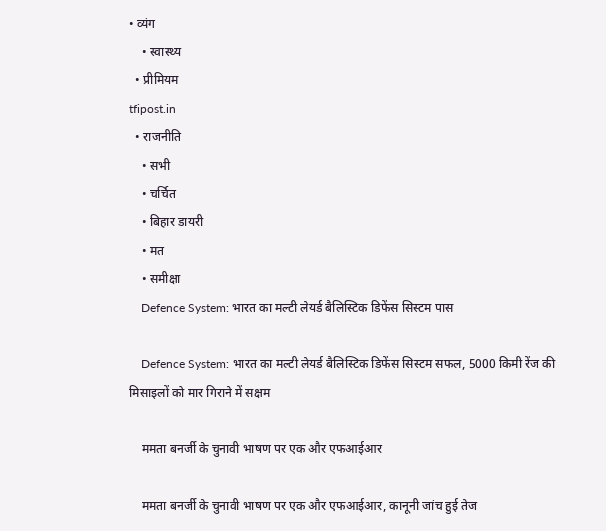• व्यंग
    • स्वास्थ्य
  • प्रीमियम
tfipost.in
  • राजनीति
    • सभी
    • चर्चित
    • बिहार डायरी
    • मत
    • समीक्षा
    Defence System: भारत का मल्टी लेयर्ड बैलिस्टिक डिफेंस सिस्टम पास

    Defence System: भारत का मल्टी लेयर्ड बैलिस्टिक डिफेंस सिस्टम सफल, 5000 किमी रेंज की मिसाइलों को मार गिराने में सक्षम

    ममता बनर्जी के चुनावी भाषण पर एक और एफआईआर

    ममता बनर्जी के चुनावी भाषण पर एक और एफआईआर, कानूनी जांच हुई तेज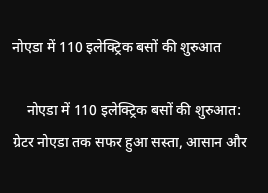नोएडा में 110 इलेक्ट्रिक बसों की शुरुआत

    नोएडा में 110 इलेक्ट्रिक बसों की शुरुआत: ग्रेटर नोएडा तक सफर हुआ सस्ता, आसान और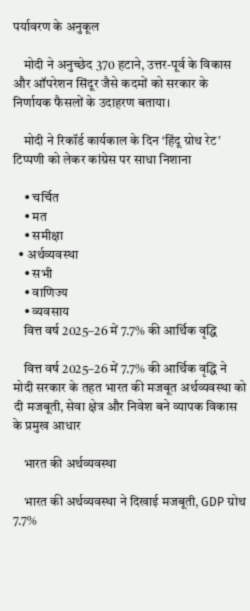पर्यावरण के अनुकूल

    मोदी ने अनुच्छेद 370 हटाने, उत्तर-पूर्व के विकास और ऑपरेशन सिंदूर जैसे कदमों को सरकार के निर्णायक फैसलों के उदाहरण बताया।

    मोदी ने रिकॉर्ड कार्यकाल के दिन ‘हिंदू ग्रोथ रेट’ टिप्पणी को लेकर कांग्रेस पर साधा निशाना

    • चर्चित
    • मत
    • समीक्षा
  • अर्थव्यवस्था
    • सभी
    • वाणिज्य
    • व्यवसाय
    वित्त वर्ष 2025–26 में 7.7% की आर्थिक वृद्धि

    वित्त वर्ष 2025–26 में 7.7% की आर्थिक वृद्धि ने मोदी सरकार के तहत भारत की मजबूत अर्थव्यवस्था को दी मजबूती, सेवा क्षेत्र और निवेश बने व्यापक विकास के प्रमुख आधार

    भारत की अर्थव्यवस्था

    भारत की अर्थव्यवस्था ने दिखाई मजबूती, GDP ग्रोथ 7.7%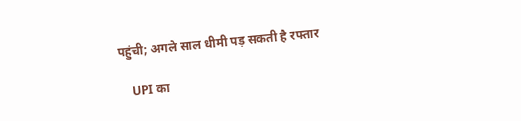पहुंची; अगले साल धीमी पड़ सकती है रफ्तार

    UPI का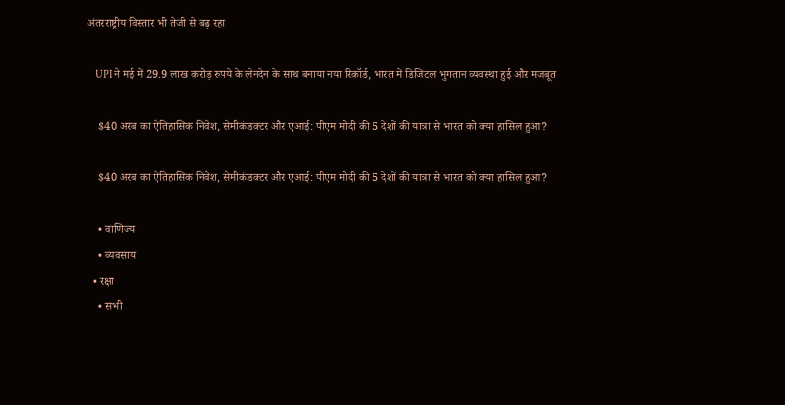अंतरराष्ट्रीय विस्तार भी तेजी से बढ़ रहा

    UPI ने मई में 29.9 लाख करोड़ रुपये के लेनदेन के साथ बनाया नया रिकॉर्ड, भारत में डिजिटल भुगतान व्यवस्था हुई और मजबूत

    $40 अरब का ऐतिहासिक निवेश, सेमीकंडक्टर और एआई: पीएम मोदी की 5 देशों की यात्रा से भारत को क्या हासिल हुआ?

    $40 अरब का ऐतिहासिक निवेश, सेमीकंडक्टर और एआई: पीएम मोदी की 5 देशों की यात्रा से भारत को क्या हासिल हुआ?

    • वाणिज्य
    • व्यवसाय
  • रक्षा
    • सभी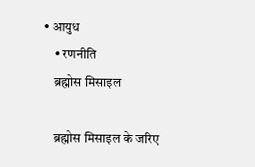• आयुध
    • रणनीति
    ब्रह्मोस मिसाइल

    ब्रह्मोस मिसाइल के जरिए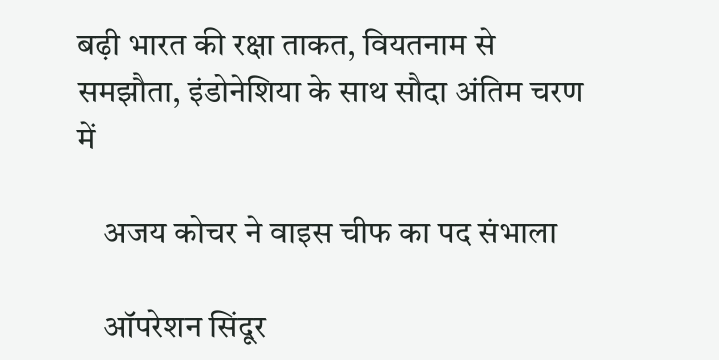बढ़ी भारत की रक्षा ताकत, वियतनाम से समझौता, इंडोनेशिया के साथ सौदा अंतिम चरण में

    अजय कोचर ने वाइस चीफ का पद संभाला

    ऑपरेशन सिंदूर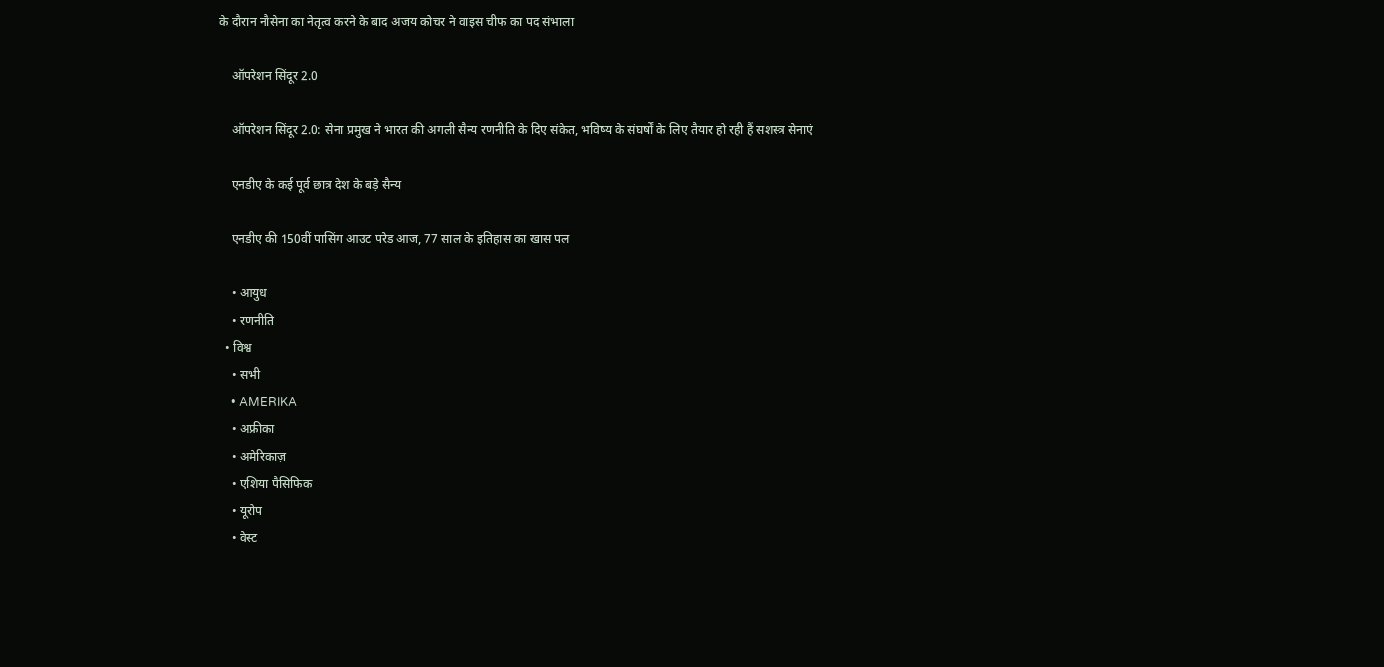के दौरान नौसेना का नेतृत्व करने के बाद अजय कोचर ने वाइस चीफ का पद संभाला

    ऑपरेशन सिंदूर 2.0

    ऑपरेशन सिंदूर 2.0: सेना प्रमुख ने भारत की अगली सैन्य रणनीति के दिए संकेत, भविष्य के संघर्षों के लिए तैयार हो रही हैं सशस्त्र सेनाएं

    एनडीए के कई पूर्व छात्र देश के बड़े सैन्य

    एनडीए की 150वीं पासिंग आउट परेड आज, 77 साल के इतिहास का खास पल

    • आयुध
    • रणनीति
  • विश्व
    • सभी
    • AMERIKA
    • अफ्रीका
    • अमेरिकाज़
    • एशिया पैसिफिक
    • यूरोप
    • वेस्ट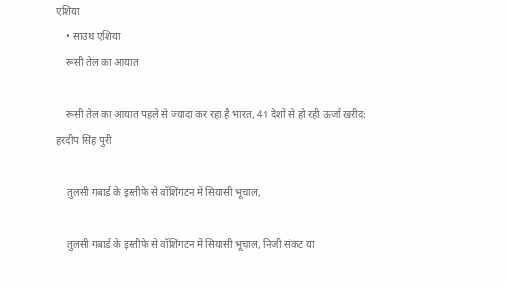एशिया
    • साउथ एशिया
    रूसी तेल का आयात

    रूसी तेल का आयात पहले से ज्यादा कर रहा है भारत, 41 देशों से हो रही ऊर्जा खरीद: हरदीप सिंह पुरी

    तुलसी गबार्ड के इस्तीफे से वॉशिंगटन में सियासी भूचाल,

    तुलसी गबार्ड के इस्तीफे से वॉशिंगटन में सियासी भूचाल, निजी संकट या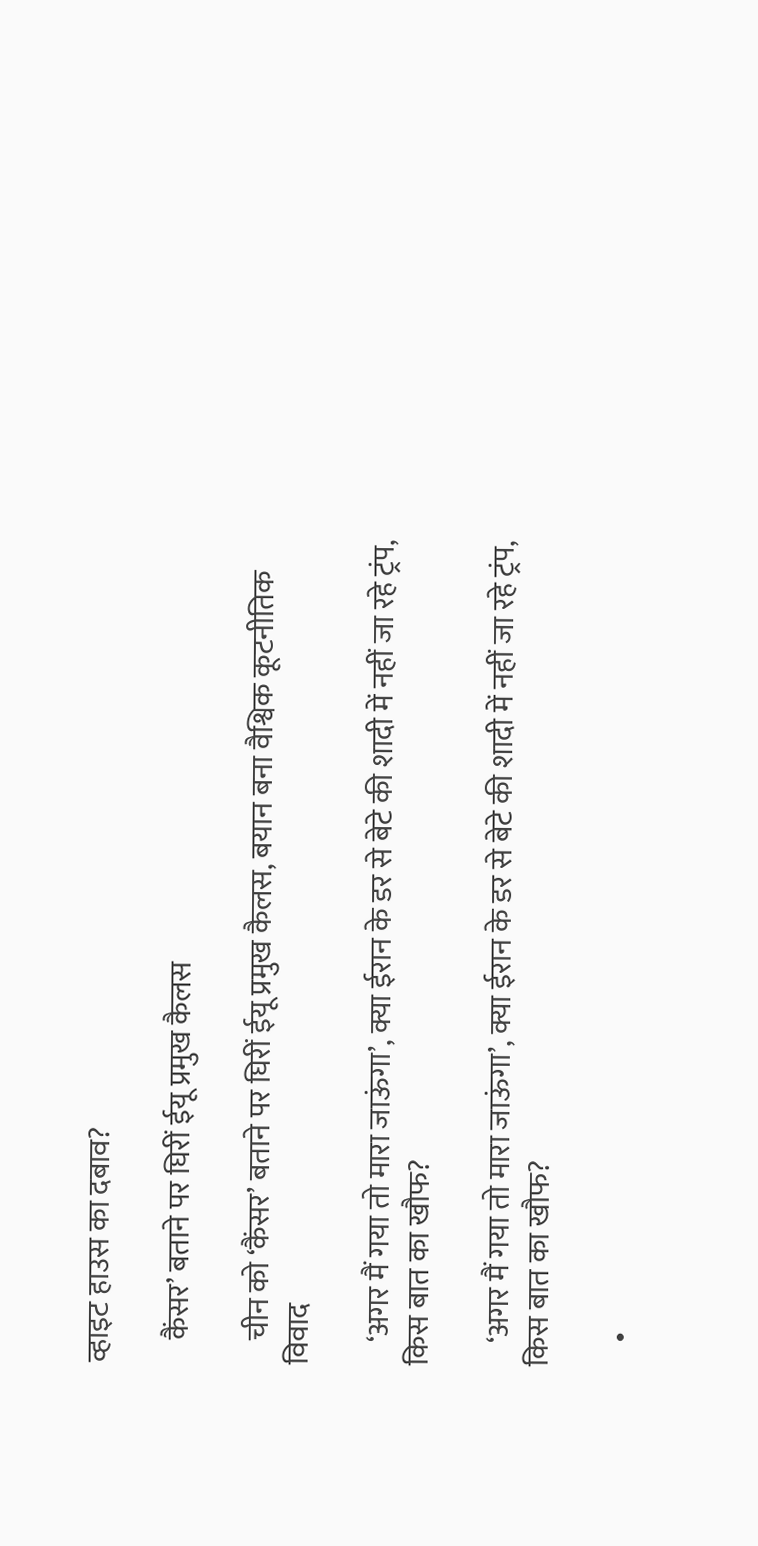व्हाइट हाउस का दबाव?

    कैंसर’ बताने पर घिरीं ईयू प्रमुख कैलस

    चीन को ‘कैंसर’ बताने पर घिरीं ईयू प्रमुख कैलस, बयान बना वैश्विक कूटनीतिक विवाद

    ‘अगर मैं गया तो मारा जाऊंगा’, क्या ईरान के डर से बेटे की शादी में नहीं जा रहे ट्रंप, किस बात का खौफ?

    ‘अगर मैं गया तो मारा जाऊंगा’, क्या ईरान के डर से बेटे की शादी में नहीं जा रहे ट्रंप, किस बात का खौफ?

    •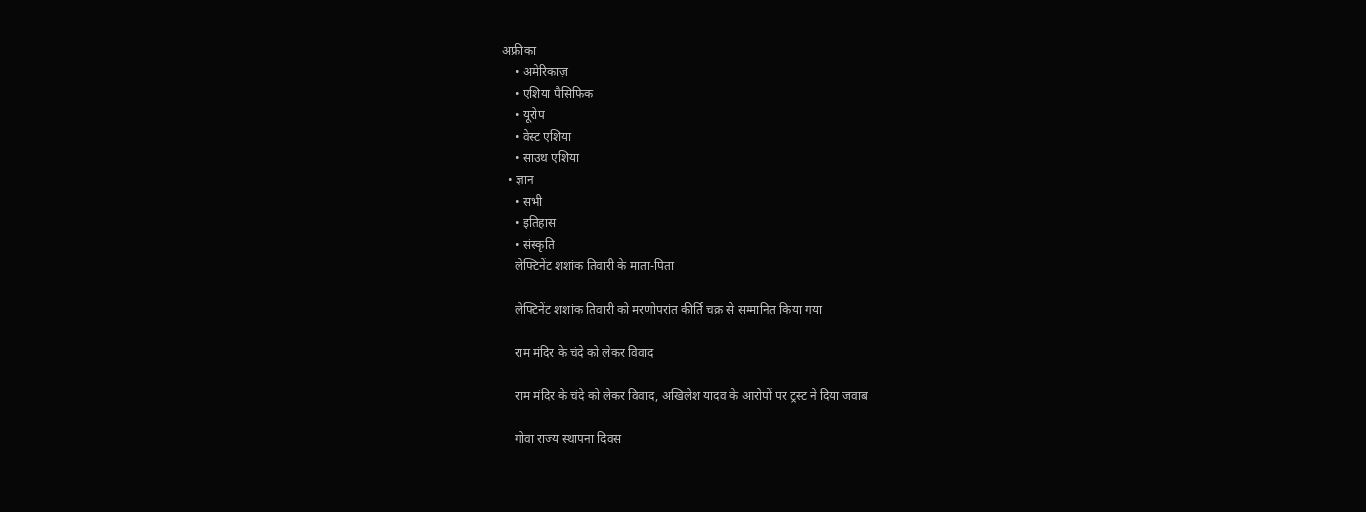अफ्रीका
    • अमेरिकाज़
    • एशिया पैसिफिक
    • यूरोप
    • वेस्ट एशिया
    • साउथ एशिया
  • ज्ञान
    • सभी
    • इतिहास
    • संस्कृति
    लेफ्टिनेंट शशांक तिवारी के माता-पिता

    लेफ्टिनेंट शशांक तिवारी को मरणोपरांत कीर्ति चक्र से सम्मानित किया गया

    राम मंदिर के चंदे को लेकर विवाद

    राम मंदिर के चंदे को लेकर विवाद, अखिलेश यादव के आरोपों पर ट्रस्ट ने दिया जवाब

    गोवा राज्य स्थापना दिवस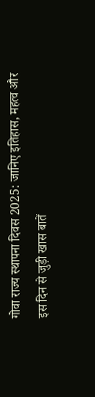गोवा राज्य स्थापना दिवस 2025: जानिए इतिहास, महत्व और इस दिन से जुड़ी खास बातें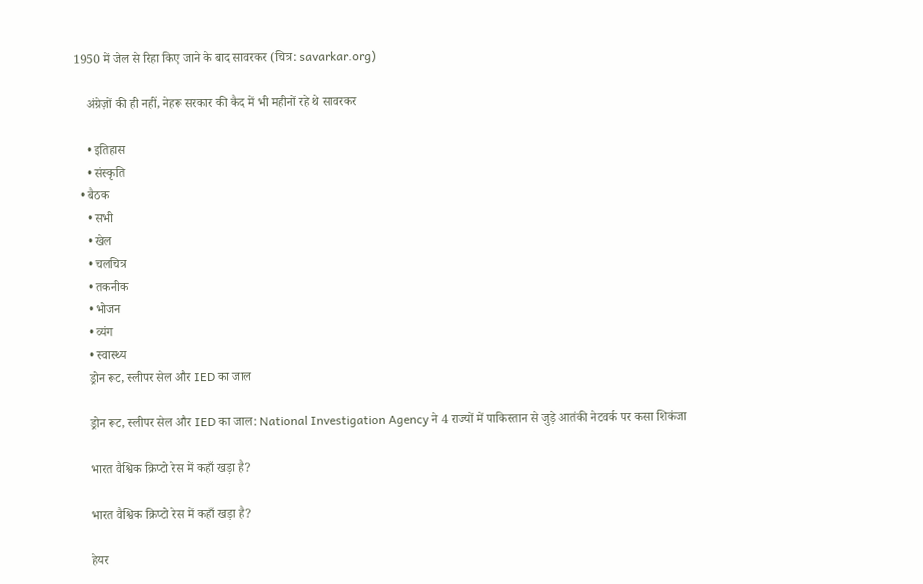1950 में जेल से रिहा किए जाने के बाद सावरकर (चित्र: savarkar.org)

    अंग्रेज़ों की ही नहीं, नेहरू सरकार की कैद में भी महीनों रहे थे सावरकर

    • इतिहास
    • संस्कृति
  • बैठक
    • सभी
    • खेल
    • चलचित्र
    • तकनीक
    • भोजन
    • व्यंग
    • स्वास्थ्य
    ड्रोन रूट, स्लीपर सेल और IED का जाल

    ड्रोन रूट, स्लीपर सेल और IED का जाल: National Investigation Agency ने 4 राज्यों में पाकिस्तान से जुड़े आतंकी नेटवर्क पर कसा शिकंजा

    भारत वैश्विक क्रिप्टो रेस में कहाँ खड़ा है?

    भारत वैश्विक क्रिप्टो रेस में कहाँ खड़ा है?

    हेयर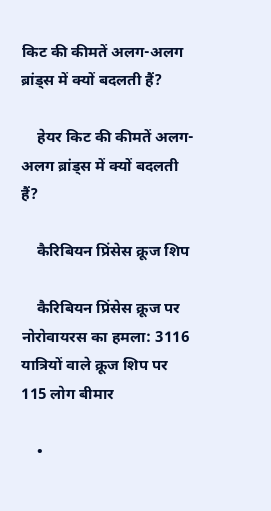किट की कीमतें अलग-अलग ब्रांड्स में क्यों बदलती हैं?

    हेयर किट की कीमतें अलग-अलग ब्रांड्स में क्यों बदलती हैं?

    कैरिबियन प्रिंसेस क्रूज शिप

    कैरिबियन प्रिंसेस क्रूज पर नोरोवायरस का हमला: 3116 यात्रियों वाले क्रूज शिप पर 115 लोग बीमार

    •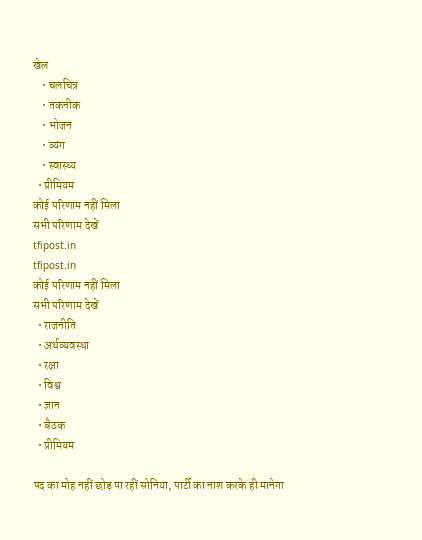खेल
    • चलचित्र
    • तकनीक
    • भोजन
    • व्यंग
    • स्वास्थ्य
  • प्रीमियम
कोई परिणाम नहीं मिला
सभी परिणाम देखें
tfipost.in
tfipost.in
कोई परिणाम नहीं मिला
सभी परिणाम देखें
  • राजनीति
  • अर्थव्यवस्था
  • रक्षा
  • विश्व
  • ज्ञान
  • बैठक
  • प्रीमियम

पद का मोह नहीं छोड़ पा रहीं सोनिया, पार्टी का नाश करके ही मानेगा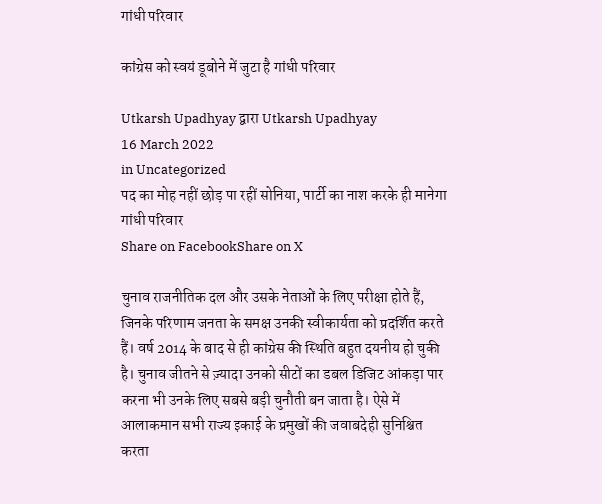गांधी परिवार

कांग्रेस को स्वयं डूबोने में जुटा है गांधी परिवार

Utkarsh Upadhyay द्वारा Utkarsh Upadhyay
16 March 2022
in Uncategorized
पद का मोह नहीं छोड़ पा रहीं सोनिया, पार्टी का नाश करके ही मानेगा गांधी परिवार
Share on FacebookShare on X

चुनाव राजनीतिक दल और उसके नेताओं के लिए परीक्षा होते हैं, जिनके परिणाम जनता के समक्ष उनकी स्वीकार्यता को प्रदर्शित करते हैं। वर्ष 2014 के बाद से ही कांग्रेस की स्थिति बहुत दयनीय हो चुकी है। चुनाव जीतने से ज़्यादा उनको सीटों का डबल डिजिट आंकड़ा पार करना भी उनके लिए सबसे बड़ी चुनौती बन जाता है। ऐसे में आलाकमान सभी राज्य इकाई के प्रमुखों की जवाबदेही सुनिश्चित करता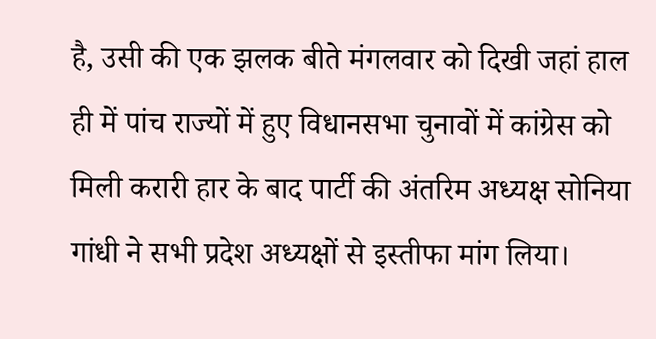है, उसी की एक झलक बीते मंगलवार को दिखी जहां हाल ही में पांच राज्यों में हुए विधानसभा चुनावों में कांग्रेस को मिली करारी हार के बाद पार्टी की अंतरिम अध्यक्ष सोनिया गांधी ने सभी प्रदेश अध्यक्षों से इस्तीफा मांग लिया।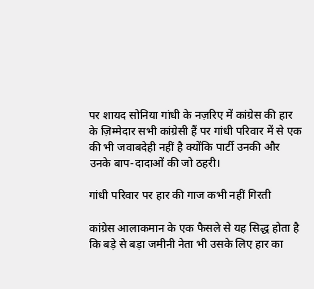पर शायद सोनिया गांधी के नज़रिए में कांग्रेस की हार के ज़िम्मेदार सभी कांग्रेसी हैं पर गांधी परिवार में से एक की भी जवाबदेही नहीं है क्योंकि पार्टी उनकी और उनके बाप-दादाओं की जो ठहरी।

गांधी परिवार पर हार की गाज कभी नहीं गिरती

कांग्रेस आलाकमान के एक फैसले से यह सिद्ध होता है कि बड़े से बड़ा जमीनी नेता भी उसके लिए हार का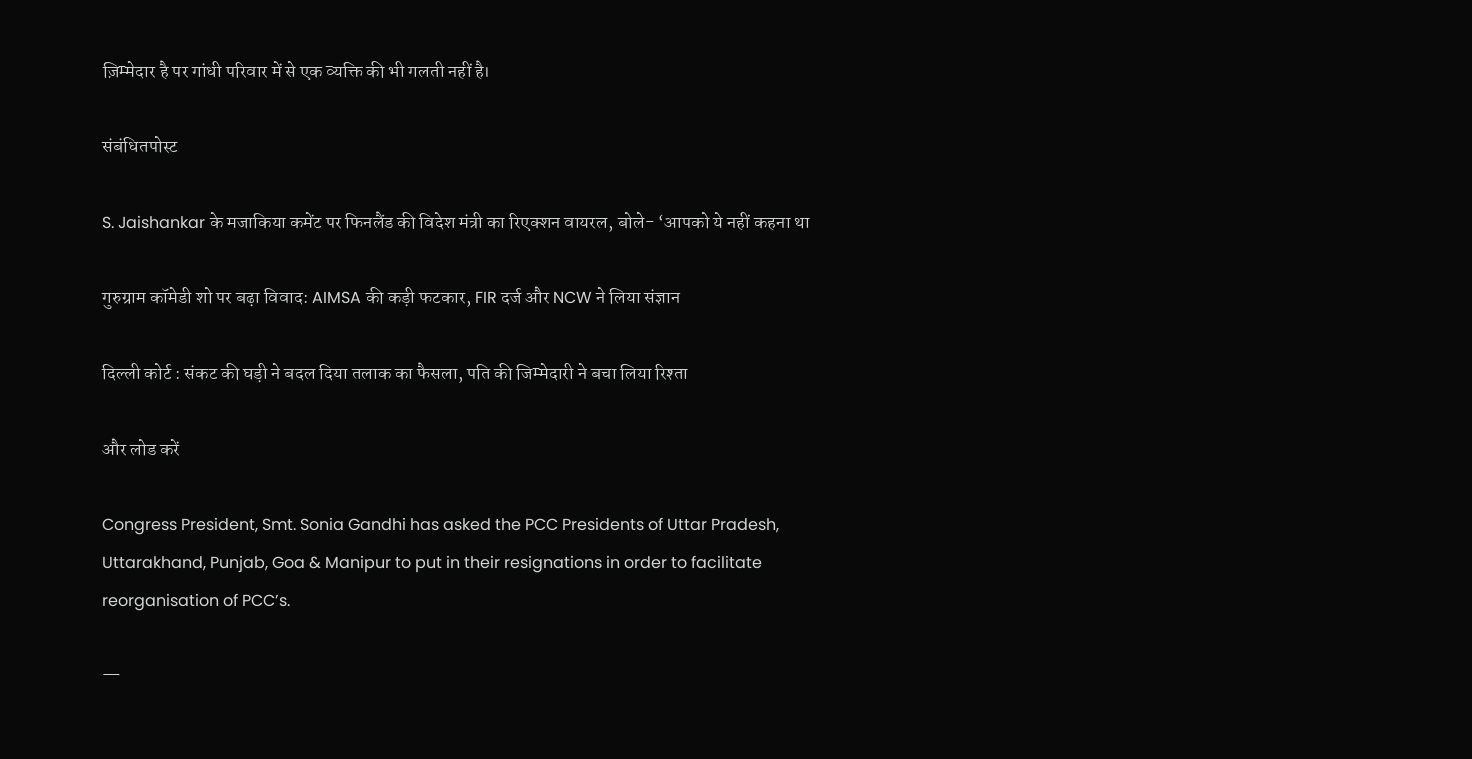ज़िम्मेदार है पर गांधी परिवार में से एक व्यक्ति की भी गलती नहीं है।

संबंधितपोस्ट

S. Jaishankar के मजाकिया कमेंट पर फिनलैंड की विदेश मंत्री का रिएक्शन वायरल, बोले- ‘आपको ये नहीं कहना था

गुरुग्राम कॉमेडी शो पर बढ़ा विवाद: AIMSA की कड़ी फटकार, FIR दर्ज और NCW ने लिया संज्ञान

दिल्ली कोर्ट : संकट की घड़ी ने बदल दिया तलाक का फैसला, पति की जिम्मेदारी ने बचा लिया रिश्ता

और लोड करें

Congress President, Smt. Sonia Gandhi has asked the PCC Presidents of Uttar Pradesh, Uttarakhand, Punjab, Goa & Manipur to put in their resignations in order to facilitate reorganisation of PCC’s.

—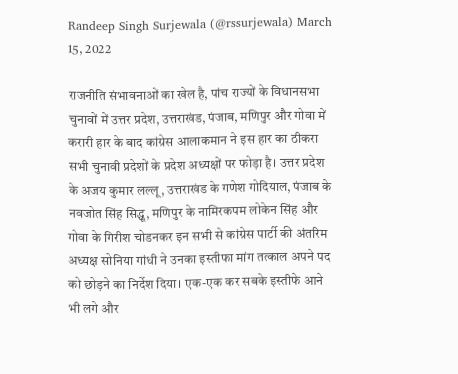Randeep Singh Surjewala (@rssurjewala) March 15, 2022

राजनीति संभावनाओं का खेल है, पांच राज्यों के विधानसभा चुनावों में उत्तर प्रदेश, उत्तराखंड, पंजाब, मणिपुर और गोवा में करारी हार के बाद कांग्रेस आलाकमान ने इस हार का ठीकरा सभी चुनावी प्रदेशों के प्रदेश अध्यक्षों पर फोड़ा है। उत्तर प्रदेश के अजय कुमार लल्लू, उत्तराखंड के गणेश गोदियाल, पंजाब के नवजोत सिंह सिद्धू, मणिपुर के नामिरकपम लोकेन सिंह और गोवा के गिरीश चोडनकर इन सभी से कांग्रेस पार्टी की अंतरिम अध्यक्ष सोनिया गांधी ने उनका इस्तीफा मांग तत्काल अपने पद को छोड़ने का निर्देश दिया। एक-एक कर सबके इस्तीफे आने भी लगे और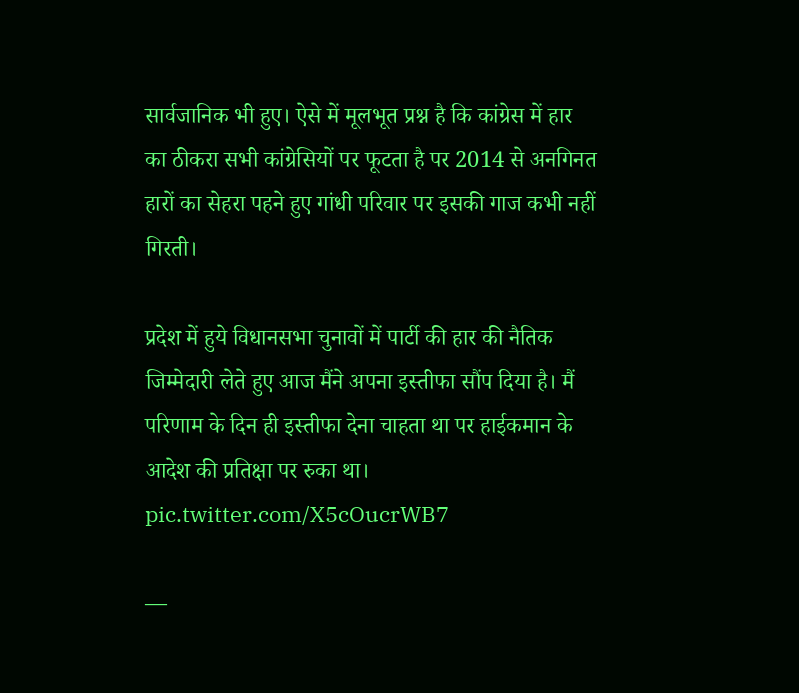सार्वजानिक भी हुए। ऐसे में मूलभूत प्रश्न है कि कांग्रेस में हार का ठीकरा सभी कांग्रेसियों पर फूटता है पर 2014 से अनगिनत हारों का सेहरा पहने हुए गांधी परिवार पर इसकी गाज कभी नहीं गिरती।

प्रदेश में हुये विधानसभा चुनावों में पार्टी की हार की नैतिक जिम्मेदारी लेते हुए आज मैंने अपना इस्तीफा सौंप दिया है। मैं परिणाम के दिन ही इस्तीफा देना चाहता था पर हाईकमान के आदेश की प्रतिक्षा पर रुका था। pic.twitter.com/X5cOucrWB7

—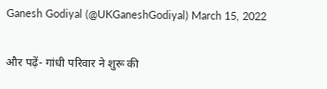Ganesh Godiyal (@UKGaneshGodiyal) March 15, 2022

और पढ़ें- गांधी परिवार ने शुरू की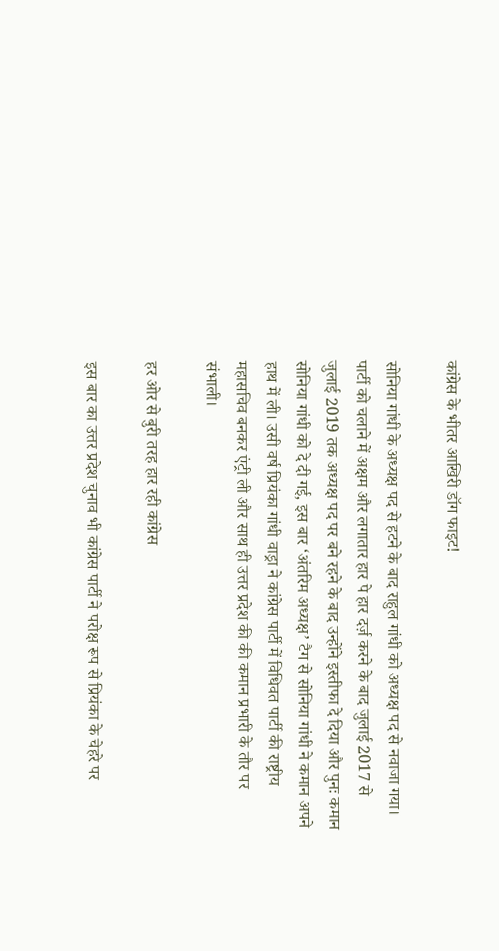कांग्रेस के भीतर आखिरी डॉग फाइट!

सोनिया गांधी के अध्यक्ष पद से हटने के बाद राहुल गांधी को अध्यक्ष पद से नवाजा गया। पार्टी को चलाने में अक्षम और लगातार हार पे हार दर्ज़ करने के बाद जुलाई 2017 से जुलाई 2019 तक अध्यक्ष पद पर बने रहने के बाद उन्होंने इस्तीफा दे दिया और पुनः कमान सोनिया गांधी को दे दी गई, इस बार ‘अंतरिम अध्यक्ष’ टैग से सोनिया गांधी ने कमान अपने हाथ में ली। उसी वर्ष प्रियंका गांधी वाड्रा ने कांग्रेस पार्टी में विधिवत पार्टी की राष्ट्रीय महासचिव बनकर एंट्री ली और साथ ही उत्तर प्रदेश की की कमान प्रभारी के तौर पर संभाली।

हर ओर से बुरी तरह हार रही कांग्रेस

इस बार का उत्तर प्रदेश चुनाव भी कांग्रेस पार्टी ने परोक्ष रूप से प्रियंका के चेहरे पर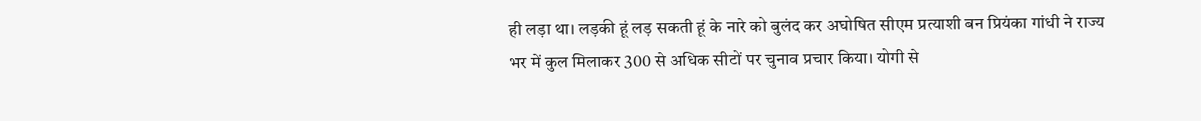ही लड़ा था। लड़की हूं लड़ सकती हूं के नारे को बुलंद कर अघोषित सीएम प्रत्याशी बन प्रियंका गांधी ने राज्य भर में कुल मिलाकर 300 से अधिक सीटों पर चुनाव प्रचार किया। योगी से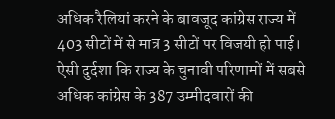अधिक रैलियां करने के बावजूद कांग्रेस राज्य में 403 सीटों में से मात्र 3 सीटों पर विजयी हो पाई। ऐसी दुर्दशा कि राज्य के चुनावी परिणामों में सबसे अधिक कांग्रेस के 387 उम्मीदवारों की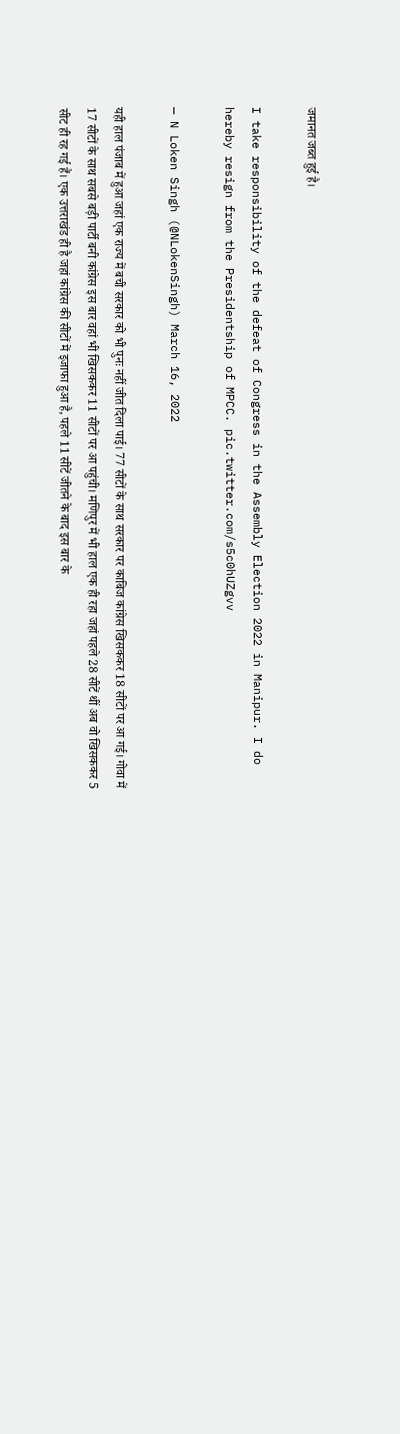जमानत जब्त हुई है।

I take responsibility of the defeat of Congress in the Assembly Election 2022 in Manipur. I do hereby resign from the Presidentship of MPCC. pic.twitter.com/s5c0hUZgvv

— N Loken Singh (@NLokenSingh) March 16, 2022

यही हाल पंजाब में हुआ जहां एक राज्य में बची सरकार को भी पुनः नहीं जीत दिला पाई। 77 सीटों के साथ सरकार पर काबिज कांग्रेस खिसककर 18 सीटों पर आ गई। गोवा में 17 सीटों के साथ सबसे बड़ी पार्टी बनी कांग्रेस इस बार वहां भी खिसककर 11 सीटों पर आ पहुंची। मणिपुर में भी हाल एक ही रहा जहां पहले 28 सीटें थीं अब वो खिसककर 5 सीट ही रह गई हैं। एक उत्तराखंड ही है जहां कांग्रेस की सीटों में इजाफा हुआ है, पहले 11 सीटें जीतने के बाद इस बार के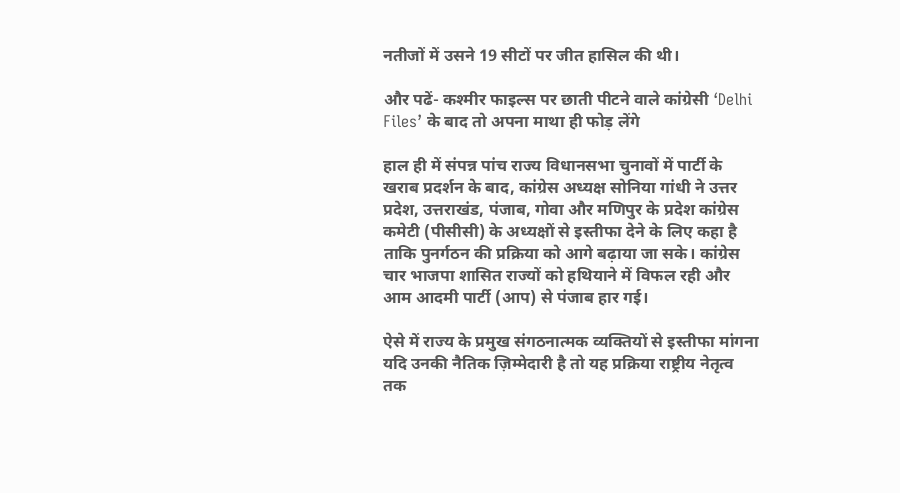नतीजों में उसने 19 सीटों पर जीत हासिल की थी।

और पढें- कश्मीर फाइल्स पर छाती पीटने वाले कांग्रेसी ‘Delhi Files’ के बाद तो अपना माथा ही फोड़ लेंगे

हाल ही में संपन्न पांच राज्य विधानसभा चुनावों में पार्टी के खराब प्रदर्शन के बाद, कांग्रेस अध्यक्ष सोनिया गांधी ने उत्तर प्रदेश, उत्तराखंड, पंजाब, गोवा और मणिपुर के प्रदेश कांग्रेस कमेटी (पीसीसी) के अध्यक्षों से इस्तीफा देने के लिए कहा है ताकि पुनर्गठन की प्रक्रिया को आगे बढ़ाया जा सके। कांग्रेस चार भाजपा शासित राज्यों को हथियाने में विफल रही और आम आदमी पार्टी (आप) से पंजाब हार गई।

ऐसे में राज्य के प्रमुख संगठनात्मक व्यक्तियों से इस्तीफा मांगना यदि उनकी नैतिक ज़िम्मेदारी है तो यह प्रक्रिया राष्ट्रीय नेतृत्व तक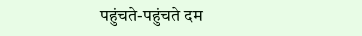पहुंचते-पहुंचते दम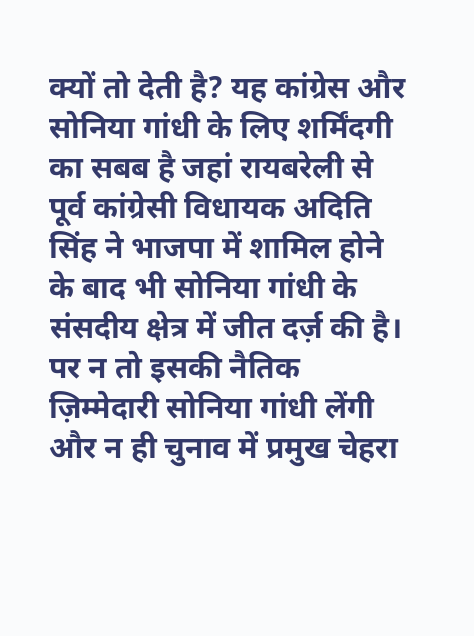क्यों तो देती है? यह कांग्रेस और सोनिया गांधी के लिए शर्मिंदगी का सबब है जहां रायबरेली से पूर्व कांग्रेसी विधायक अदिति सिंह ने भाजपा में शामिल होने के बाद भी सोनिया गांधी के संसदीय क्षेत्र में जीत दर्ज़ की है। पर न तो इसकी नैतिक ज़िम्मेदारी सोनिया गांधी लेंगी और न ही चुनाव में प्रमुख चेहरा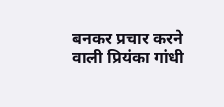बनकर प्रचार करने वाली प्रियंका गांधी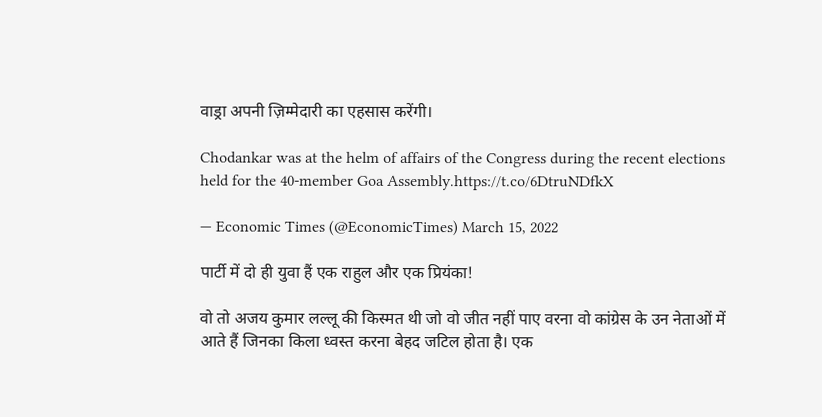वाड्रा अपनी ज़िम्मेदारी का एहसास करेंगी।

Chodankar was at the helm of affairs of the Congress during the recent elections held for the 40-member Goa Assembly.https://t.co/6DtruNDfkX

— Economic Times (@EconomicTimes) March 15, 2022

पार्टी में दो ही युवा हैं एक राहुल और एक प्रियंका!

वो तो अजय कुमार लल्लू की किस्मत थी जो वो जीत नहीं पाए वरना वो कांग्रेस के उन नेताओं में आते हैं जिनका किला ध्वस्त करना बेहद जटिल होता है। एक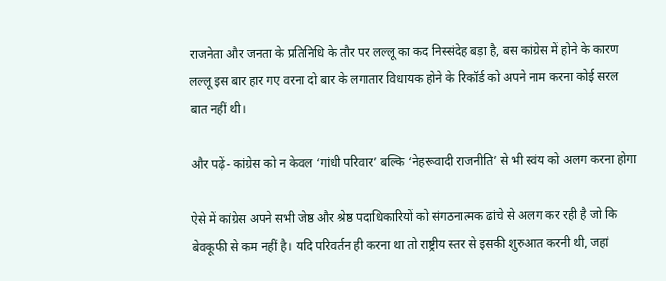राजनेता और जनता के प्रतिनिधि के तौर पर लल्लू का कद निस्संदेह बड़ा है, बस कांग्रेस में होने के कारण लल्लू इस बार हार गए वरना दो बार के लगातार विधायक होने के रिकॉर्ड को अपने नाम करना कोई सरल बात नहीं थी।

और पढ़ें- कांग्रेस को न केवल ‘गांधी परिवार’ बल्कि ‘नेहरूवादी राजनीति’ से भी स्वंय को अलग करना होगा

ऐसे में कांग्रेस अपने सभी जेष्ठ और श्रेष्ठ पदाधिकारियों को संगठनात्मक ढांचे से अलग कर रही है जो कि बेवकूफी से कम नहीं है। यदि परिवर्तन ही करना था तो राष्ट्रीय स्तर से इसकी शुरुआत करनी थी, जहां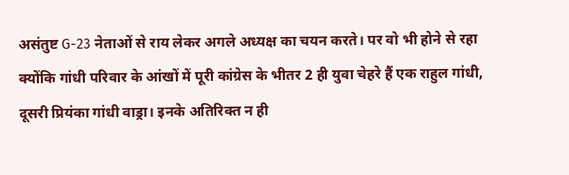असंतुष्ट G-23 नेताओं से राय लेकर अगले अध्यक्ष का चयन करते। पर वो भी होने से रहा क्योंकि गांधी परिवार के आंखों में पूरी कांग्रेस के भीतर 2 ही युवा चेहरे हैं एक राहुल गांधी, दूसरी प्रियंका गांधी वाड्रा। इनके अतिरिक्त न ही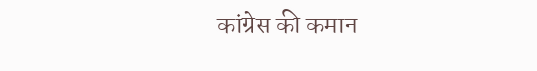कांग्रेस की कमान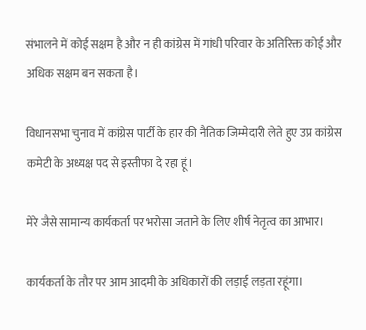संभालने में कोई सक्षम है और न ही कांग्रेस में गांधी परिवार के अतिरिक्त कोई और अधिक सक्षम बन सकता है।

विधानसभा चुनाव में कांग्रेस पार्टी के हार की नैतिक जिम्मेदारी लेते हुए उप्र कांग्रेस कमेटी के अध्यक्ष पद से इस्तीफा दे रहा हूं।

मेरे जैसे सामान्य कार्यकर्ता पर भरोसा जताने के लिए शीर्ष नेतृत्व का आभार।

कार्यकर्ता के तौर पर आम आदमी के अधिकारों की लड़ाई लड़ता रहूंगा।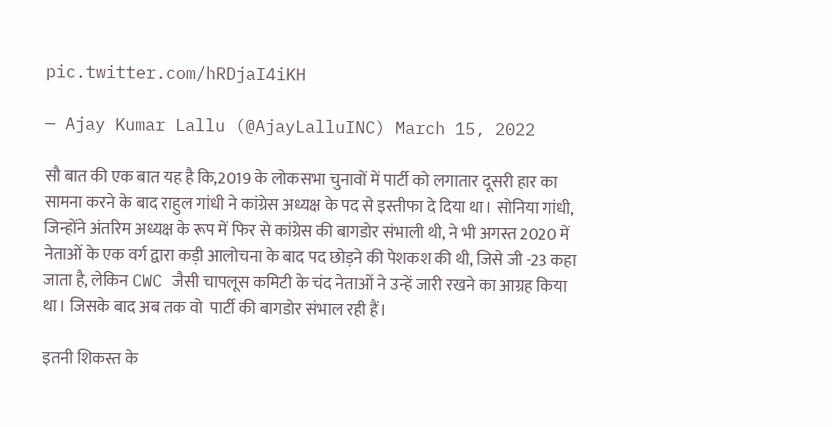pic.twitter.com/hRDjaI4iKH

— Ajay Kumar Lallu (@AjayLalluINC) March 15, 2022

सौ बात की एक बात यह है कि,2019 के लोकसभा चुनावों में पार्टी को लगातार दूसरी हार का सामना करने के बाद राहुल गांधी ने कांग्रेस अध्यक्ष के पद से इस्तीफा दे दिया था। सोनिया गांधी, जिन्होंने अंतरिम अध्यक्ष के रूप में फिर से कांग्रेस की बागडोर संभाली थी, ने भी अगस्त 2020 में नेताओं के एक वर्ग द्वारा कड़ी आलोचना के बाद पद छोड़ने की पेशकश की थी, जिसे जी -23 कहा जाता है, लेकिन CWC जैसी चापलूस कमिटी के चंद नेताओं ने उन्हें जारी रखने का आग्रह किया था। जिसके बाद अब तक वो  पार्टी की बागडोर संभाल रही हैं।

इतनी शिकस्त के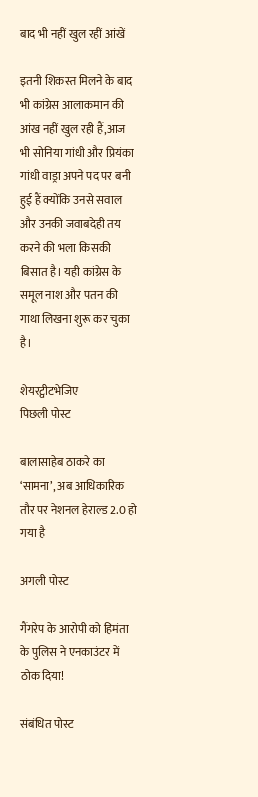बाद भी नहीं खुल रहीं आंखें

इतनी शिकस्त मिलने के बाद भी कांग्रेस आलाकमान की आंख नहीं खुल रही हैं,आज भी सोनिया गांधी और प्रियंका गांधी वाड्रा अपने पद पर बनी हुई हैं क्योंकि उनसे सवाल और उनकी जवाबदेही तय करने की भला किसकी बिसात है। यही कांग्रेस के समूल नाश और पतन की गाथा लिखना शुरू कर चुका है।

शेयरट्वीटभेजिए
पिछली पोस्ट

बालासाहेब ठाकरे का ‘सामना’, अब आधिकारिक तौर पर नेशनल हेराल्ड 2.0 हो गया है

अगली पोस्ट

गैंगरेप के आरोपी को हिमंता के पुलिस ने एनकाउंटर में ठोक दिया!

संबंधित पोस्ट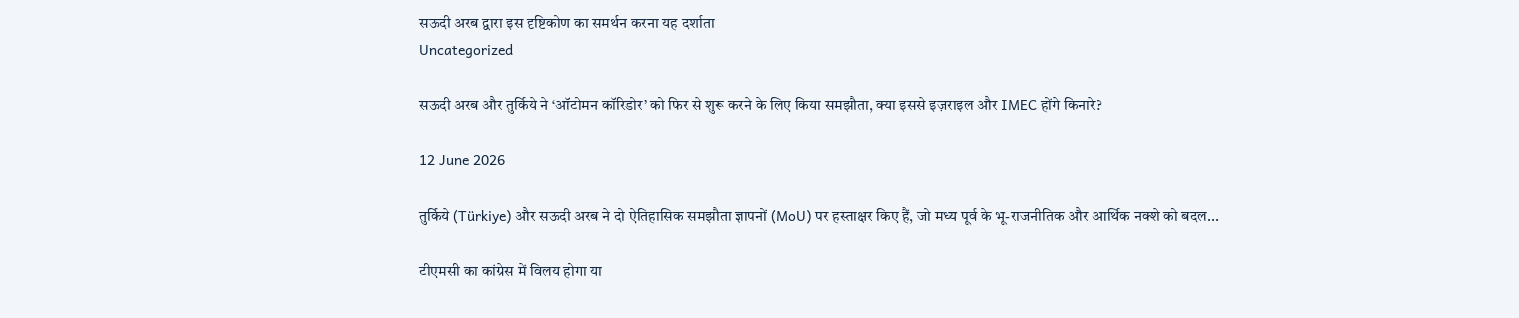सऊदी अरब द्वारा इस दृष्टिकोण का समर्थन करना यह दर्शाता
Uncategorized

सऊदी अरब और तुर्किये ने ‘ऑटोमन कॉरिडोर’ को फिर से शुरू करने के लिए किया समझौता, क्या इससे इज़राइल और IMEC होंगे किनारे?

12 June 2026

तुर्किये (Türkiye) और सऊदी अरब ने दो ऐतिहासिक समझौता ज्ञापनों (MoU) पर हस्ताक्षर किए हैं, जो मध्य पूर्व के भू-राजनीतिक और आर्थिक नक्शे को बदल...

टीएमसी का कांग्रेस में विलय होगा या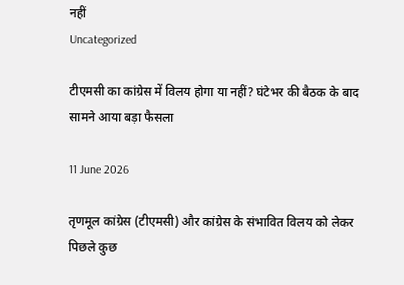नहीं
Uncategorized

टीएमसी का कांग्रेस में विलय होगा या नहीं? घंटेभर की बैठक के बाद सामने आया बड़ा फैसला

11 June 2026

तृणमूल कांग्रेस (टीएमसी) और कांग्रेस के संभावित विलय को लेकर पिछले कुछ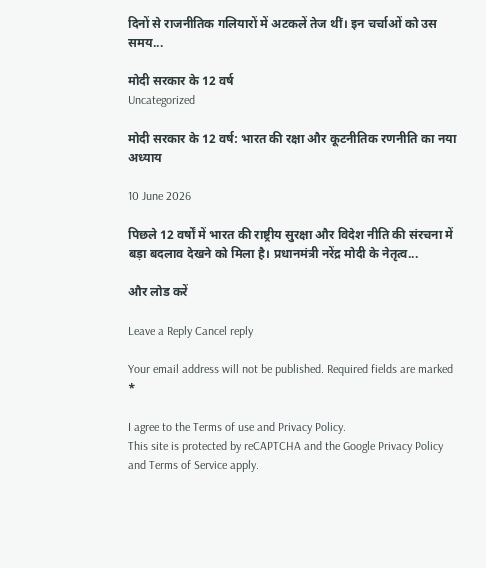दिनों से राजनीतिक गलियारों में अटकलें तेज थीं। इन चर्चाओं को उस समय...

मोदी सरकार के 12 वर्ष
Uncategorized

मोदी सरकार के 12 वर्ष: भारत की रक्षा और कूटनीतिक रणनीति का नया अध्याय

10 June 2026

पिछले 12 वर्षों में भारत की राष्ट्रीय सुरक्षा और विदेश नीति की संरचना में बड़ा बदलाव देखने को मिला है। प्रधानमंत्री नरेंद्र मोदी के नेतृत्व...

और लोड करें

Leave a Reply Cancel reply

Your email address will not be published. Required fields are marked *

I agree to the Terms of use and Privacy Policy.
This site is protected by reCAPTCHA and the Google Privacy Policy and Terms of Service apply.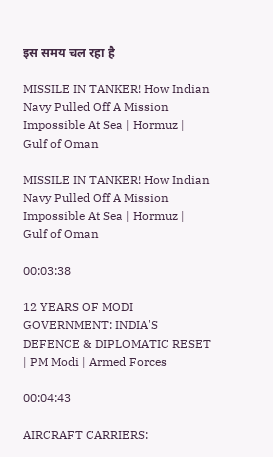इस समय चल रहा है

MISSILE IN TANKER! How Indian Navy Pulled Off A Mission Impossible At Sea | Hormuz | Gulf of Oman

MISSILE IN TANKER! How Indian Navy Pulled Off A Mission Impossible At Sea | Hormuz | Gulf of Oman

00:03:38

12 YEARS OF MODI GOVERNMENT: INDIA'S DEFENCE & DIPLOMATIC RESET | PM Modi | Armed Forces

00:04:43

AIRCRAFT CARRIERS: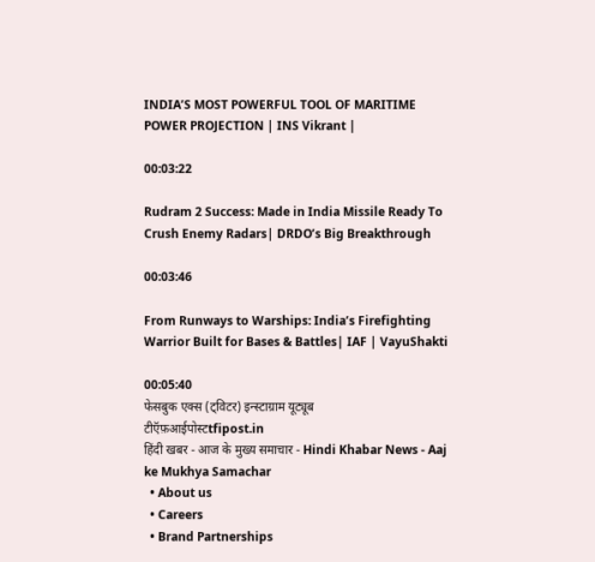INDIA’S MOST POWERFUL TOOL OF MARITIME POWER PROJECTION | INS Vikrant |

00:03:22

Rudram 2 Success: Made in India Missile Ready To Crush Enemy Radars| DRDO’s Big Breakthrough

00:03:46

From Runways to Warships: India’s Firefighting Warrior Built for Bases & Battles| IAF | VayuShakti

00:05:40
फेसबुक एक्स (ट्विटर) इन्स्टाग्राम यूट्यूब
टीऍफ़आईपोस्टtfipost.in
हिंदी खबर - आज के मुख्य समाचार - Hindi Khabar News - Aaj ke Mukhya Samachar
  • About us
  • Careers
  • Brand Partnerships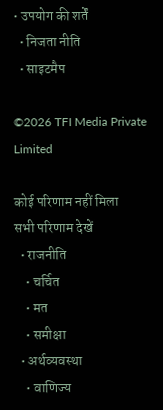• उपयोग की शर्तें
  • निजता नीति
  • साइटमैप

©2026 TFI Media Private Limited

कोई परिणाम नहीं मिला
सभी परिणाम देखें
  • राजनीति
    • चर्चित
    • मत
    • समीक्षा
  • अर्थव्यवस्था
    • वाणिज्य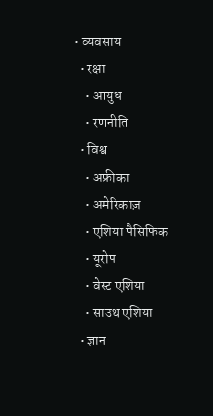• व्यवसाय
  • रक्षा
    • आयुध
    • रणनीति
  • विश्व
    • अफ्रीका
    • अमेरिकाज़
    • एशिया पैसिफिक
    • यूरोप
    • वेस्ट एशिया
    • साउथ एशिया
  • ज्ञान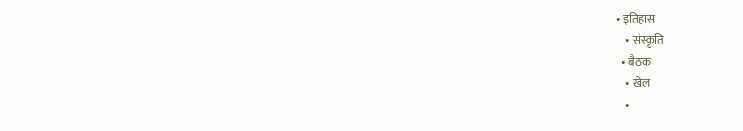• इतिहास
    • संस्कृति
  • बैठक
    • खेल
    •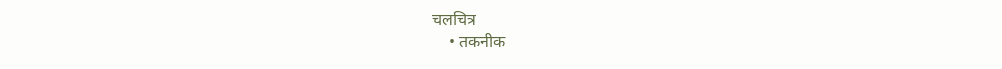चलचित्र
    • तकनीक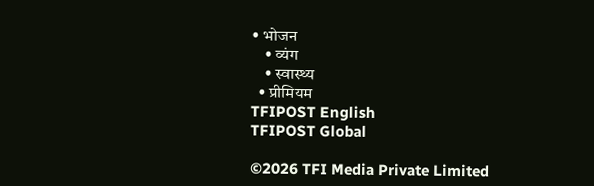• भोजन
    • व्यंग
    • स्वास्थ्य
  • प्रीमियम
TFIPOST English
TFIPOST Global

©2026 TFI Media Private Limited